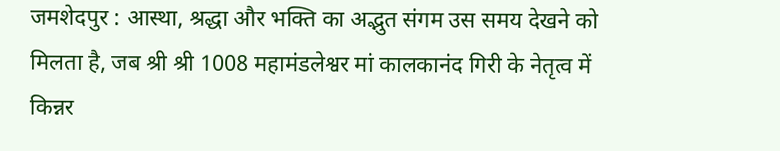जमशेदपुर : आस्था, श्रद्धा और भक्ति का अद्भुत संगम उस समय देखने को मिलता है, जब श्री श्री 1008 महामंडलेश्वर मां कालकानंद गिरी के नेतृत्व में किन्नर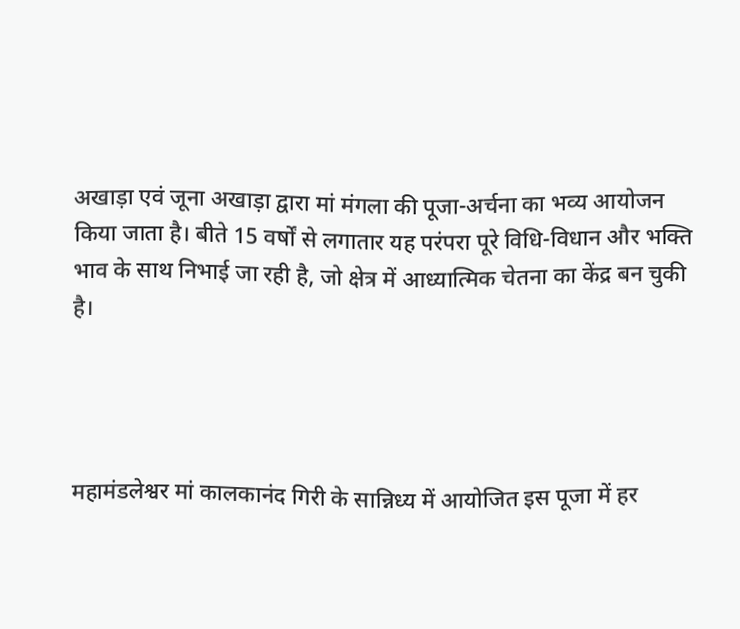अखाड़ा एवं जूना अखाड़ा द्वारा मां मंगला की पूजा-अर्चना का भव्य आयोजन किया जाता है। बीते 15 वर्षों से लगातार यह परंपरा पूरे विधि-विधान और भक्ति भाव के साथ निभाई जा रही है, जो क्षेत्र में आध्यात्मिक चेतना का केंद्र बन चुकी है।




महामंडलेश्वर मां कालकानंद गिरी के सान्निध्य में आयोजित इस पूजा में हर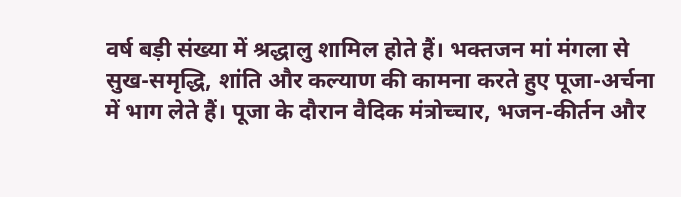वर्ष बड़ी संख्या में श्रद्धालु शामिल होते हैं। भक्तजन मां मंगला से सुख-समृद्धि, शांति और कल्याण की कामना करते हुए पूजा-अर्चना में भाग लेते हैं। पूजा के दौरान वैदिक मंत्रोच्चार, भजन-कीर्तन और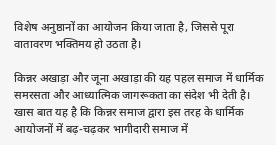विशेष अनुष्ठानों का आयोजन किया जाता है, जिससे पूरा वातावरण भक्तिमय हो उठता है।

किन्नर अखाड़ा और जूना अखाड़ा की यह पहल समाज में धार्मिक समरसता और आध्यात्मिक जागरूकता का संदेश भी देती है। खास बात यह है कि किन्नर समाज द्वारा इस तरह के धार्मिक आयोजनों में बढ़-चढ़कर भागीदारी समाज में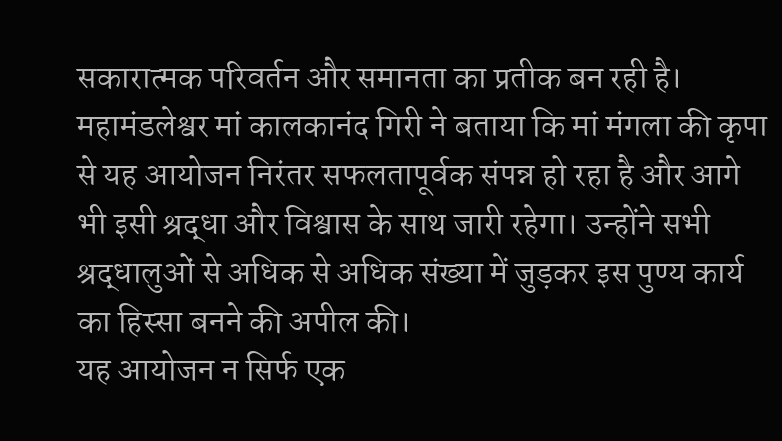सकारात्मक परिवर्तन और समानता का प्रतीक बन रही है।
महामंडलेश्वर मां कालकानंद गिरी ने बताया कि मां मंगला की कृपा से यह आयोजन निरंतर सफलतापूर्वक संपन्न हो रहा है और आगे भी इसी श्रद्धा और विश्वास के साथ जारी रहेगा। उन्होंने सभी श्रद्धालुओं से अधिक से अधिक संख्या में जुड़कर इस पुण्य कार्य का हिस्सा बनने की अपील की।
यह आयोजन न सिर्फ एक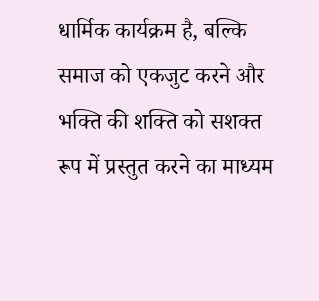धार्मिक कार्यक्रम है, बल्कि समाज को एकजुट करने और भक्ति की शक्ति को सशक्त रूप में प्रस्तुत करने का माध्यम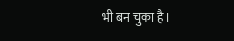भी बन चुका है।